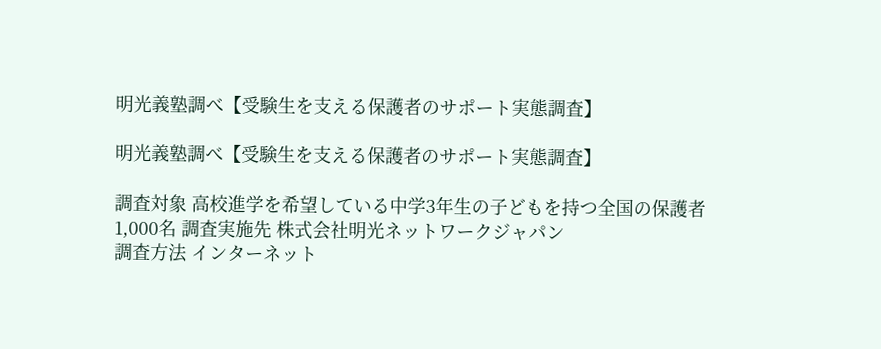明光義塾調べ【受験生を支える保護者のサポート実態調査】

明光義塾調べ【受験生を支える保護者のサポート実態調査】

調査対象 高校進学を希望している中学3年生の子どもを持つ全国の保護者 1,000名 調査実施先 株式会社明光ネットワークジャパン
調査方法 インターネット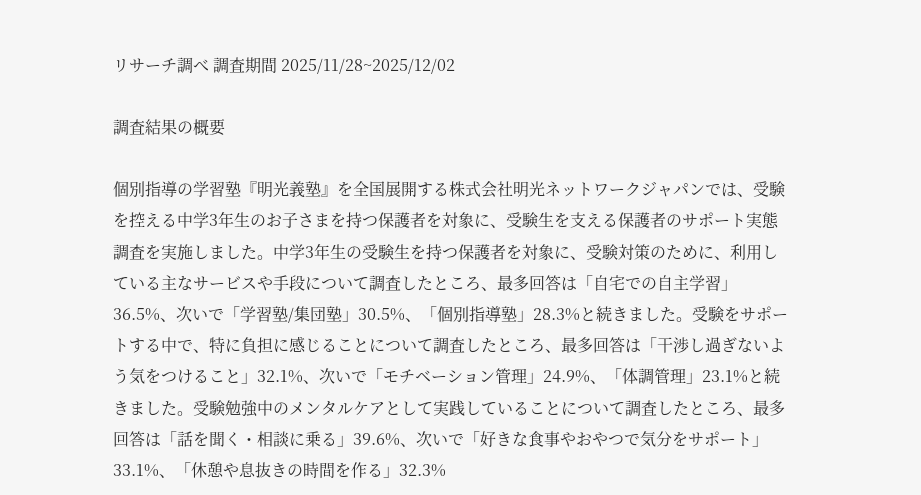リサーチ調べ 調査期間 2025/11/28~2025/12/02

調査結果の概要

個別指導の学習塾『明光義塾』を全国展開する株式会社明光ネットワークジャパンでは、受験を控える中学3年生のお子さまを持つ保護者を対象に、受験生を支える保護者のサポート実態調査を実施しました。中学3年生の受験生を持つ保護者を対象に、受験対策のために、利用している主なサービスや手段について調査したところ、最多回答は「自宅での自主学習」36.5%、次いで「学習塾/集団塾」30.5%、「個別指導塾」28.3%と続きました。受験をサポートする中で、特に負担に感じることについて調査したところ、最多回答は「干渉し過ぎないよう気をつけること」32.1%、次いで「モチベーション管理」24.9%、「体調管理」23.1%と続きました。受験勉強中のメンタルケアとして実践していることについて調査したところ、最多回答は「話を聞く・相談に乗る」39.6%、次いで「好きな食事やおやつで気分をサポート」33.1%、「休憩や息抜きの時間を作る」32.3%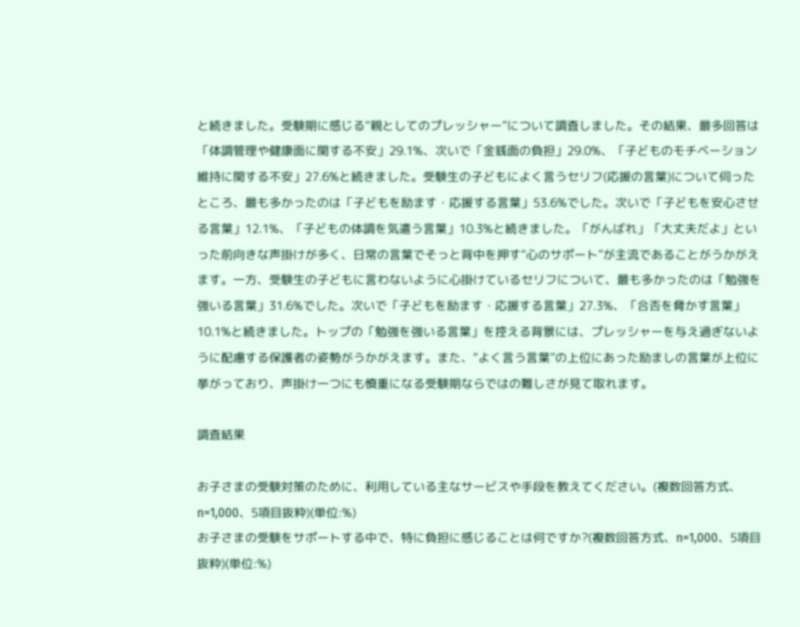と続きました。受験期に感じる“親としてのプレッシャー”について調査しました。その結果、最多回答は「体調管理や健康面に関する不安」29.1%、次いで「金銭面の負担」29.0%、「子どものモチベーション維持に関する不安」27.6%と続きました。受験生の子どもによく言うセリフ(応援の言葉)について伺ったところ、最も多かったのは「子どもを励ます・応援する言葉」53.6%でした。次いで「子どもを安心させる言葉」12.1%、「子どもの体調を気遣う言葉」10.3%と続きました。「がんばれ」「大丈夫だよ」といった前向きな声掛けが多く、日常の言葉でそっと背中を押す“心のサポート”が主流であることがうかがえます。一方、受験生の子どもに言わないように心掛けているセリフについて、最も多かったのは「勉強を強いる言葉」31.6%でした。次いで「子どもを励ます・応援する言葉」27.3%、「合否を脅かす言葉」10.1%と続きました。トップの「勉強を強いる言葉」を控える背景には、プレッシャーを与え過ぎないように配慮する保護者の姿勢がうかがえます。また、“よく言う言葉”の上位にあった励ましの言葉が上位に挙がっており、声掛け一つにも慎重になる受験期ならではの難しさが見て取れます。

調査結果

お子さまの受験対策のために、利用している主なサービスや手段を教えてください。(複数回答方式、n=1,000、5項目抜粋)(単位:%)
お子さまの受験をサポートする中で、特に負担に感じることは何ですか?(複数回答方式、n=1,000、5項目抜粋)(単位:%)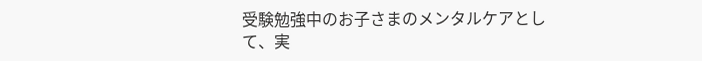受験勉強中のお子さまのメンタルケアとして、実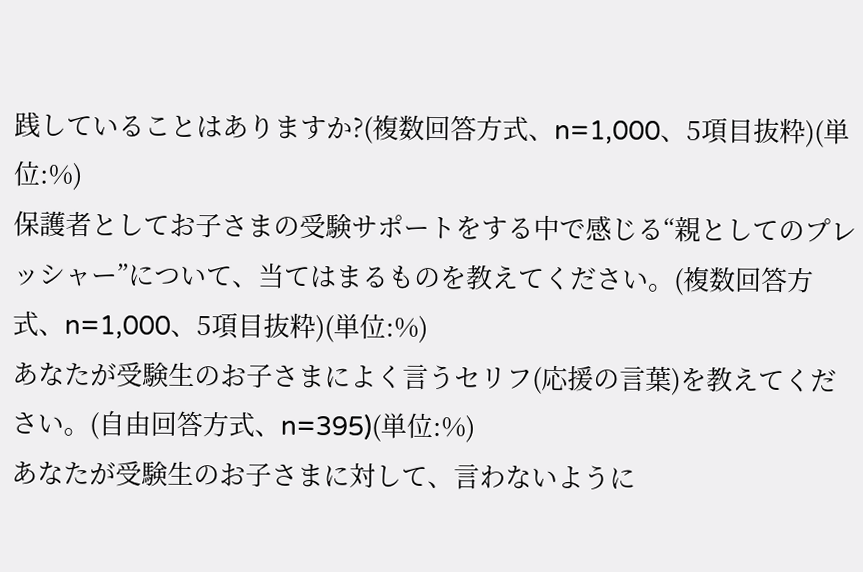践していることはありますか?(複数回答方式、n=1,000、5項目抜粋)(単位:%)
保護者としてお子さまの受験サポートをする中で感じる“親としてのプレッシャー”について、当てはまるものを教えてください。(複数回答方式、n=1,000、5項目抜粋)(単位:%)
あなたが受験生のお子さまによく言うセリフ(応援の言葉)を教えてください。(自由回答方式、n=395)(単位:%)
あなたが受験生のお子さまに対して、言わないように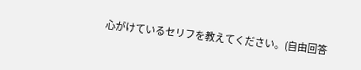心がけているセリフを教えてください。(自由回答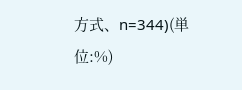方式、n=344)(単位:%)